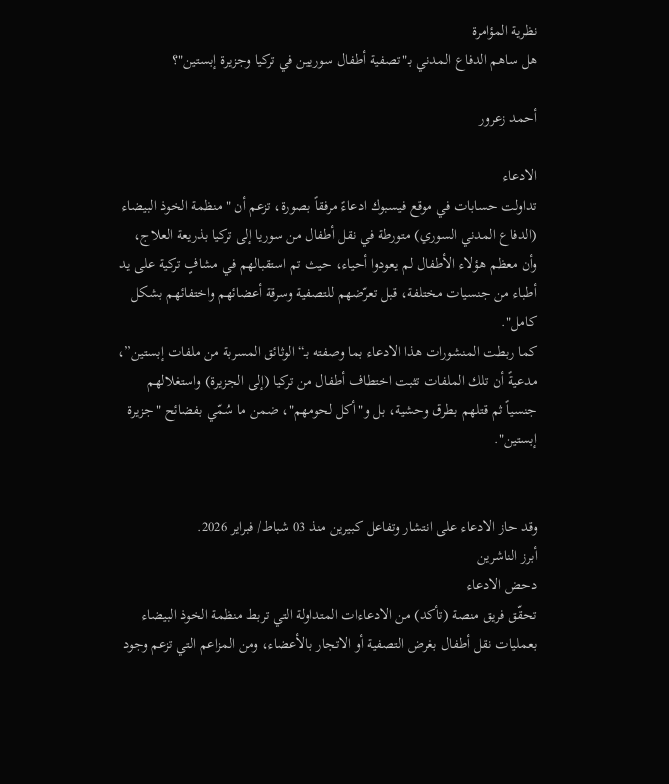نظرية المؤامرة
هل ساهم الدفاع المدني بـ"تصفية أطفال سوريين في تركيا وجزيرة إبستين"؟

أحمد زعرور

الادعاء
تداولت حسابات في موقع فيسبوك ادعاءً مرفقاً بصورة، تزعم أن "منظمة الخوذ البيضاء (الدفاع المدني السوري) متورطة في نقل أطفال من سوريا إلى تركيا بذريعة العلاج، وأن معظم هؤلاء الأطفال لم يعودوا أحياء، حيث تم استقبالهم في مشافٍ تركية على يد أطباء من جنسيات مختلفة، قبل تعرّضهم للتصفية وسرقة أعضائهم واختفائهم بشكل كامل".
كما ربطت المنشورات هذا الادعاء بما وصفته بـ“الوثائق المسربة من ملفات إبستين”، مدعيةً أن تلك الملفات تثبت اختطاف أطفال من تركيا (إلى الجزيرة) واستغلالهم جنسياً ثم قتلهم بطرق وحشية، بل و"أكل لحومهم"، ضمن ما سُمّي بفضائح "جزيرة إبستين".


وقد حاز الادعاء على انتشار وتفاعل كبيرين منذ 03 شباط/ فبراير 2026.
أبرز الناشرين
دحض الادعاء
تحقّق فريق منصة (تأكد) من الادعاءات المتداولة التي تربط منظمة الخوذ البيضاء بعمليات نقل أطفال بغرض التصفية أو الاتجار بالأعضاء، ومن المزاعم التي تزعم وجود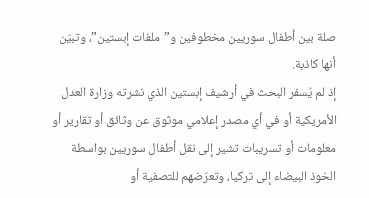صلة بين أطفال سوريين مخطوفين و”ملفات إبستين”، وتبيّن أنها كاذبة.
إذ لم يُسفر البحث في أرشيف إبستين الذي نشرته وزارة العدل الأمريكية أو في أي مصدر إعلامي موثوق عن وثائق أو تقارير أو معلومات أو تسريبات تشير إلى نقل أطفال سوريين بواسطة الخوذ البيضاء إلى تركيا، وتعرّضهم للتصفية أو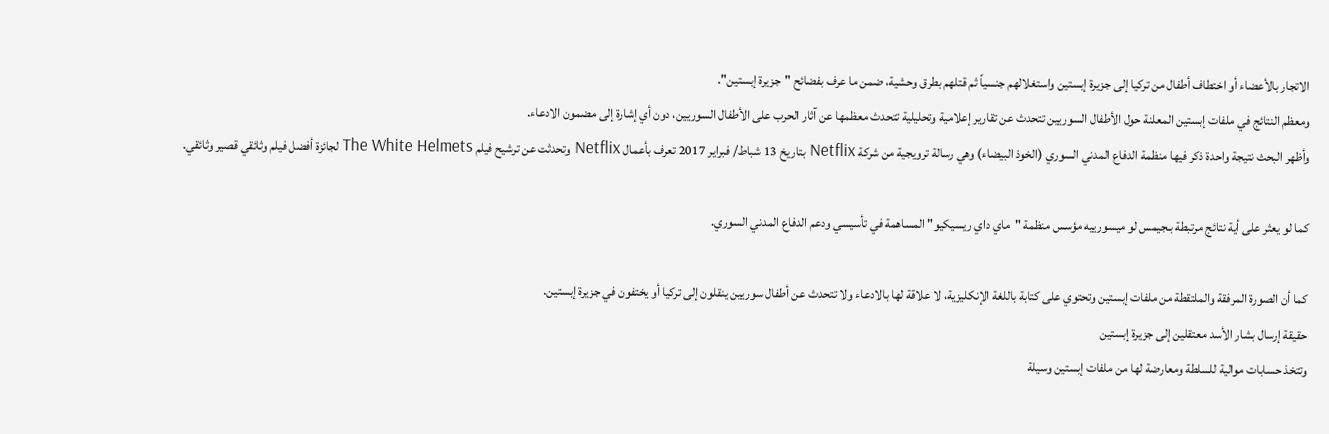الاتجار بالأعضاء أو اختطاف أطفال من تركيا إلى جزيرة إبستين واستغلالهم جنسياً ثم قتلهم بطرق وحشية، ضمن ما عرف بفضائح "جزيرة إبستين".
ومعظم النتائج في ملفات إبستين المعلنة حول الأطفال السوريين تتحدث عن تقارير إعلامية وتحليلية تتحدث معظمها عن آثار الحرب على الأطفال السوريين، دون أي إشارة إلى مضمون الادعاء.
وأظهر البحث نتيجة واحدة ذكر فيها منظمة الدفاع المدني السوري (الخوذ البيضاء) وهي رسالة ترويجية من شركة Netflix بتاريخ 13 شباط/ فبراير 2017 تعرف بأعمال Netflix وتحدثت عن ترشيح فيلم The White Helmets لجائزة أفضل فيلم وثائقي قصير وثائقي.

كما لو يعثر على أية نتائج مرتبطة بـجيمس لو ميسورييه مؤسس منظمة "ماي داي ريسيكيو" المساهمة في تأسيسي ودعم الدفاع المدني السوري.

كما أن الصورة المرفقة والملتقطة من ملفات إبستين وتحتوي على كتابة باللغة الإنكليزية، لا علاقة لها بالادعاء ولا تتحدث عن أطفال سوريين ينقلون إلى تركيا أو يختفون في جزيرة إبستين.
حقيقة إرسال بشار الأسد معتقلين إلى جزيرة إبستين
وتتخذ حسابات موالية للسلطة ومعارضة لها من ملفات إبستين وسيلة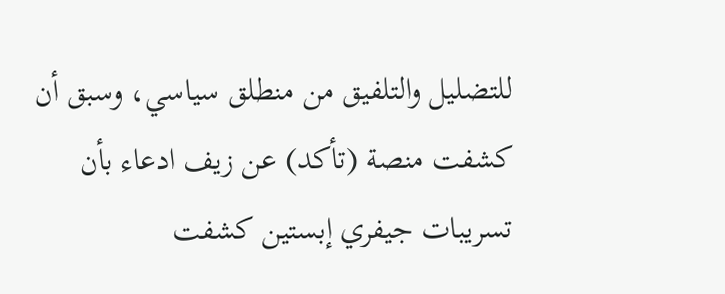للتضليل والتلفيق من منطلق سياسي، وسبق أن كشفت منصة (تأكد) عن زيف ادعاء بأن تسريبات جيفري إبستين كشفت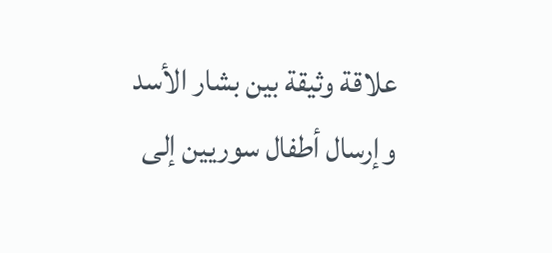علاقة وثيقة بين بشار الأسد وإرسال أطفال سوريين إلى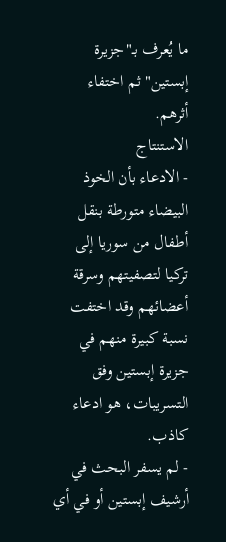ما يُعرف بـ"جزيرة إبستين" ثم اختفاء أثرهم.
الاستنتاج
- الادعاء بأن الخوذ البيضاء متورطة بنقل أطفال من سوريا إلى تركيا لتصفيتهم وسرقة أعضائهم وقد اختفت نسبة كبيرة منهم في جزيرة إبستين وفق التسريبات، هو ادعاء كاذب.
- لم يسفر البحث في أرشيف إبستين أو في أي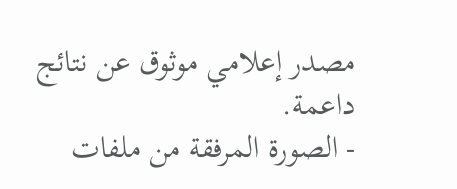مصدر إعلامي موثوق عن نتائج داعمة.
- الصورة المرفقة من ملفات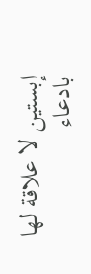إبستين لا علاقة لها بادعاء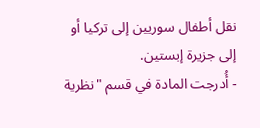نقل أطفال سوريين إلى تركيا أو إلى جزيرة إبستين.
- أُدرجت المادة في قسم "نظرية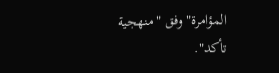المؤامرة" وفق "منهجية تأكد".